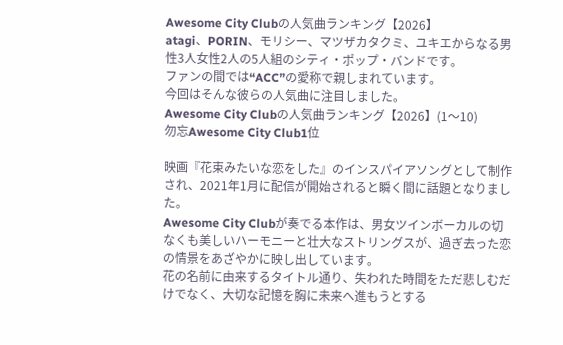Awesome City Clubの人気曲ランキング【2026】
atagi、PORIN、モリシー、マツザカタクミ、ユキエからなる男性3人女性2人の5人組のシティ・ポップ・バンドです。
ファンの間では“ACC”の愛称で親しまれています。
今回はそんな彼らの人気曲に注目しました。
Awesome City Clubの人気曲ランキング【2026】(1〜10)
勿忘Awesome City Club1位

映画『花束みたいな恋をした』のインスパイアソングとして制作され、2021年1月に配信が開始されると瞬く間に話題となりました。
Awesome City Clubが奏でる本作は、男女ツインボーカルの切なくも美しいハーモニーと壮大なストリングスが、過ぎ去った恋の情景をあざやかに映し出しています。
花の名前に由来するタイトル通り、失われた時間をただ悲しむだけでなく、大切な記憶を胸に未来へ進もうとする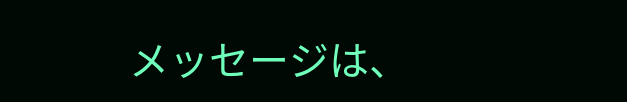メッセージは、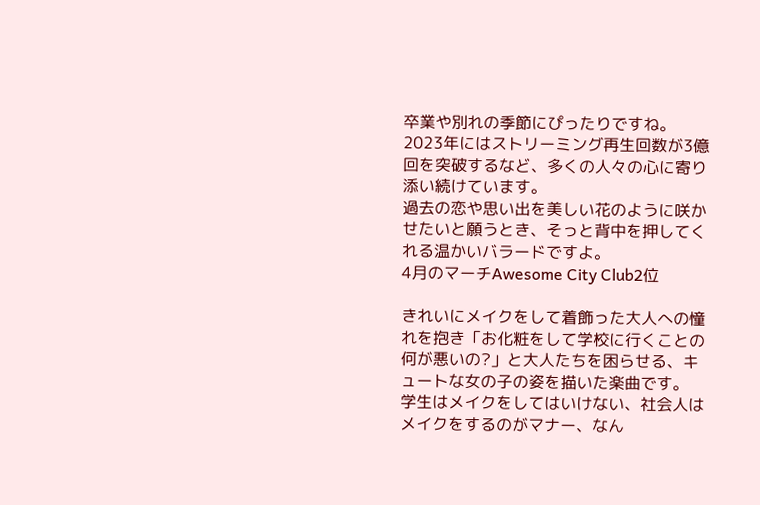卒業や別れの季節にぴったりですね。
2023年にはストリーミング再生回数が3億回を突破するなど、多くの人々の心に寄り添い続けています。
過去の恋や思い出を美しい花のように咲かせたいと願うとき、そっと背中を押してくれる温かいバラードですよ。
4月のマーチAwesome City Club2位

きれいにメイクをして着飾った大人への憧れを抱き「お化粧をして学校に行くことの何が悪いの?」と大人たちを困らせる、キュートな女の子の姿を描いた楽曲です。
学生はメイクをしてはいけない、社会人はメイクをするのがマナー、なん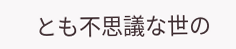とも不思議な世の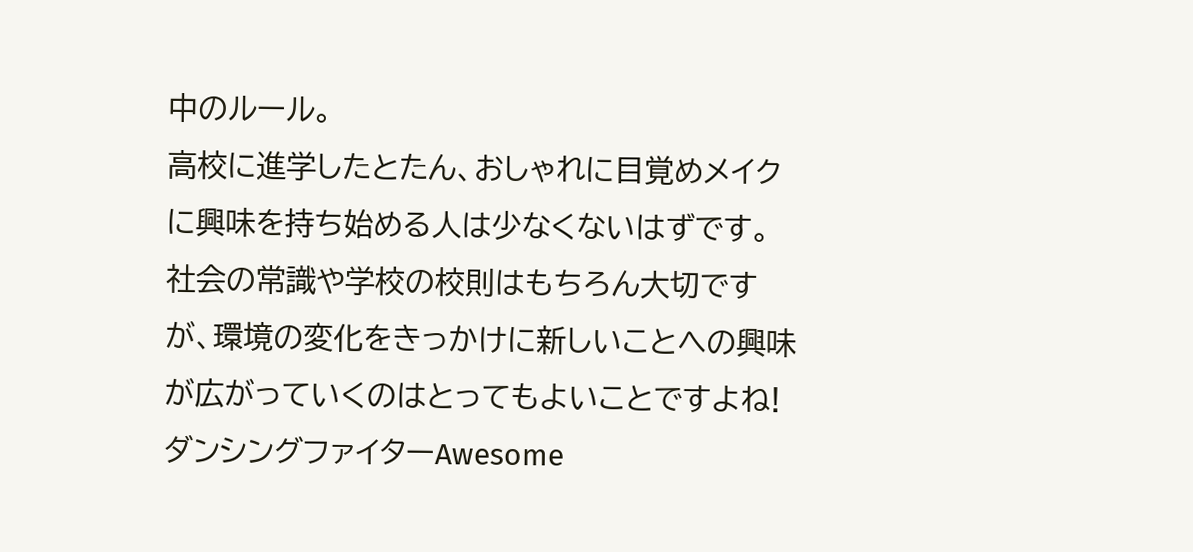中のルール。
高校に進学したとたん、おしゃれに目覚めメイクに興味を持ち始める人は少なくないはずです。
社会の常識や学校の校則はもちろん大切ですが、環境の変化をきっかけに新しいことへの興味が広がっていくのはとってもよいことですよね!
ダンシングファイターAwesome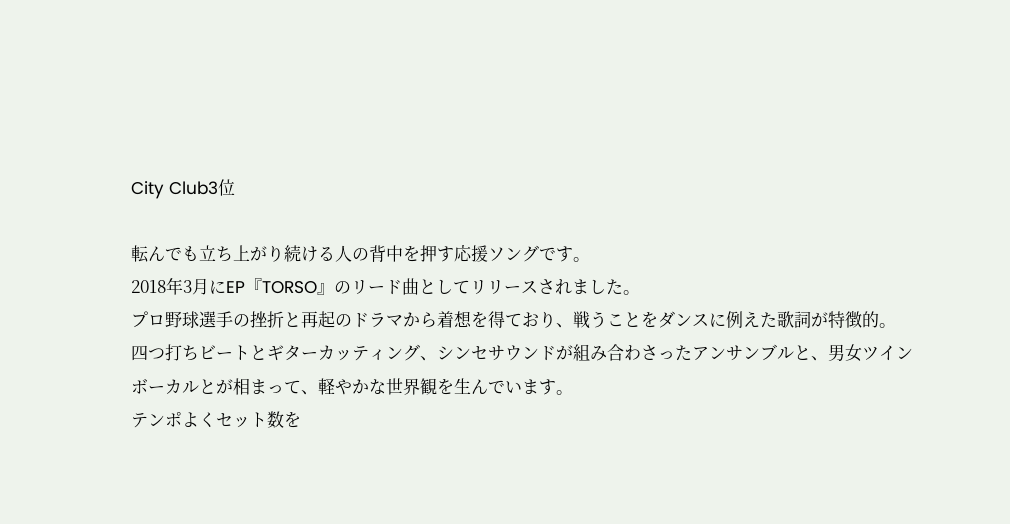City Club3位

転んでも立ち上がり続ける人の背中を押す応援ソングです。
2018年3月にEP『TORSO』のリード曲としてリリースされました。
プロ野球選手の挫折と再起のドラマから着想を得ており、戦うことをダンスに例えた歌詞が特徴的。
四つ打ちビートとギターカッティング、シンセサウンドが組み合わさったアンサンブルと、男女ツインボーカルとが相まって、軽やかな世界観を生んでいます。
テンポよくセット数を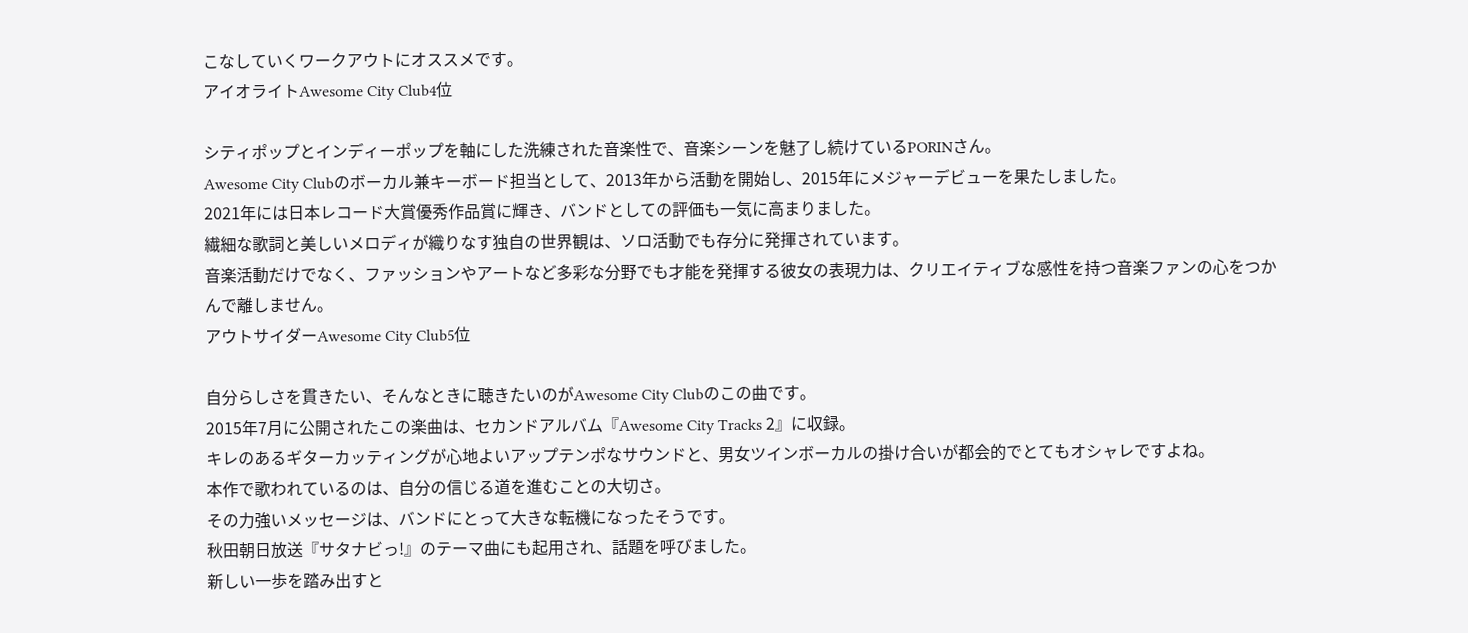こなしていくワークアウトにオススメです。
アイオライトAwesome City Club4位

シティポップとインディーポップを軸にした洗練された音楽性で、音楽シーンを魅了し続けているPORINさん。
Awesome City Clubのボーカル兼キーボード担当として、2013年から活動を開始し、2015年にメジャーデビューを果たしました。
2021年には日本レコード大賞優秀作品賞に輝き、バンドとしての評価も一気に高まりました。
繊細な歌詞と美しいメロディが織りなす独自の世界観は、ソロ活動でも存分に発揮されています。
音楽活動だけでなく、ファッションやアートなど多彩な分野でも才能を発揮する彼女の表現力は、クリエイティブな感性を持つ音楽ファンの心をつかんで離しません。
アウトサイダーAwesome City Club5位

自分らしさを貫きたい、そんなときに聴きたいのがAwesome City Clubのこの曲です。
2015年7月に公開されたこの楽曲は、セカンドアルバム『Awesome City Tracks 2』に収録。
キレのあるギターカッティングが心地よいアップテンポなサウンドと、男女ツインボーカルの掛け合いが都会的でとてもオシャレですよね。
本作で歌われているのは、自分の信じる道を進むことの大切さ。
その力強いメッセージは、バンドにとって大きな転機になったそうです。
秋田朝日放送『サタナビっ!』のテーマ曲にも起用され、話題を呼びました。
新しい一歩を踏み出すと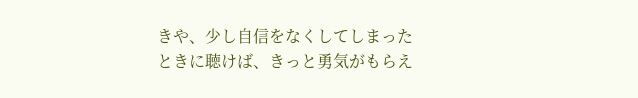きや、少し自信をなくしてしまったときに聴けば、きっと勇気がもらえ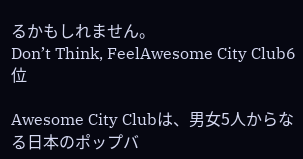るかもしれません。
Don’t Think, FeelAwesome City Club6位

Awesome City Clubは、男女5人からなる日本のポップバ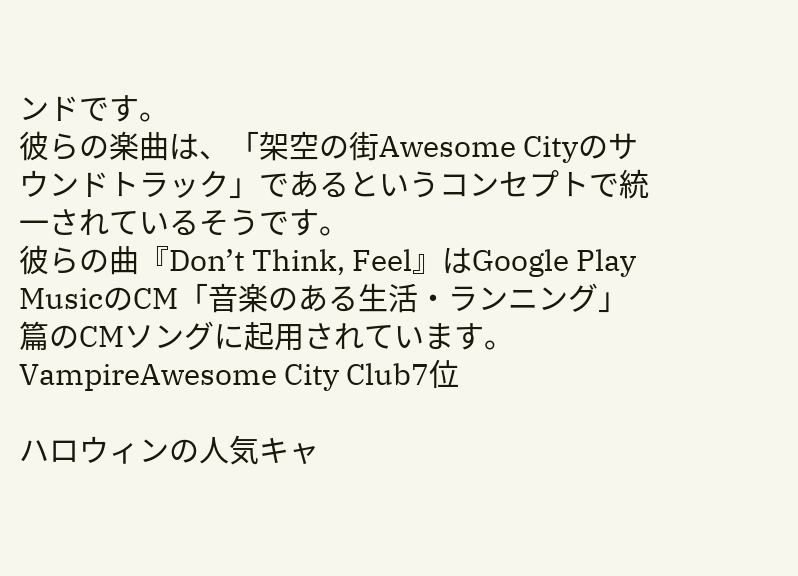ンドです。
彼らの楽曲は、「架空の街Awesome Cityのサウンドトラック」であるというコンセプトで統一されているそうです。
彼らの曲『Don’t Think, Feel』はGoogle Play MusicのCM「音楽のある生活・ランニング」篇のCMソングに起用されています。
VampireAwesome City Club7位

ハロウィンの人気キャ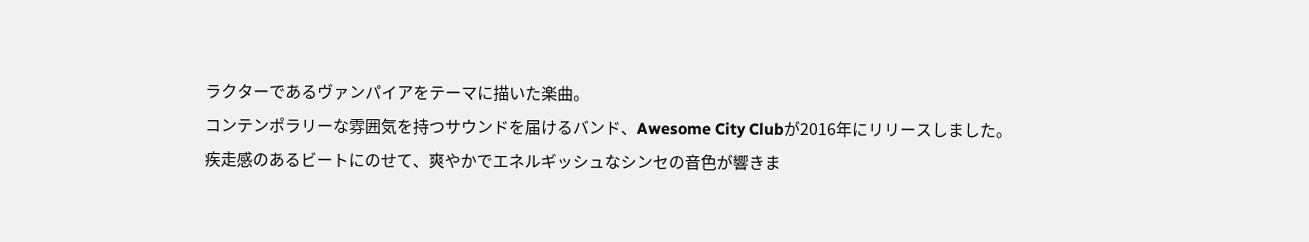ラクターであるヴァンパイアをテーマに描いた楽曲。
コンテンポラリーな雰囲気を持つサウンドを届けるバンド、Awesome City Clubが2016年にリリースしました。
疾走感のあるビートにのせて、爽やかでエネルギッシュなシンセの音色が響きま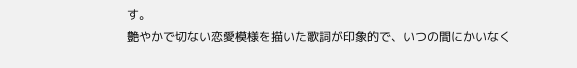す。
艶やかで切ない恋愛模様を描いた歌詞が印象的で、いつの間にかいなく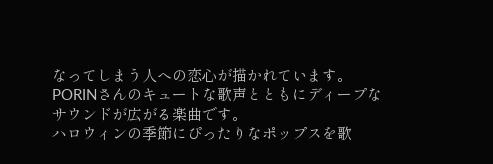なってしまう人への恋心が描かれています。
PORINさんのキュートな歌声とともにディープなサウンドが広がる楽曲です。
ハロウィンの季節にぴったりなポップスを歌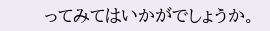ってみてはいかがでしょうか。